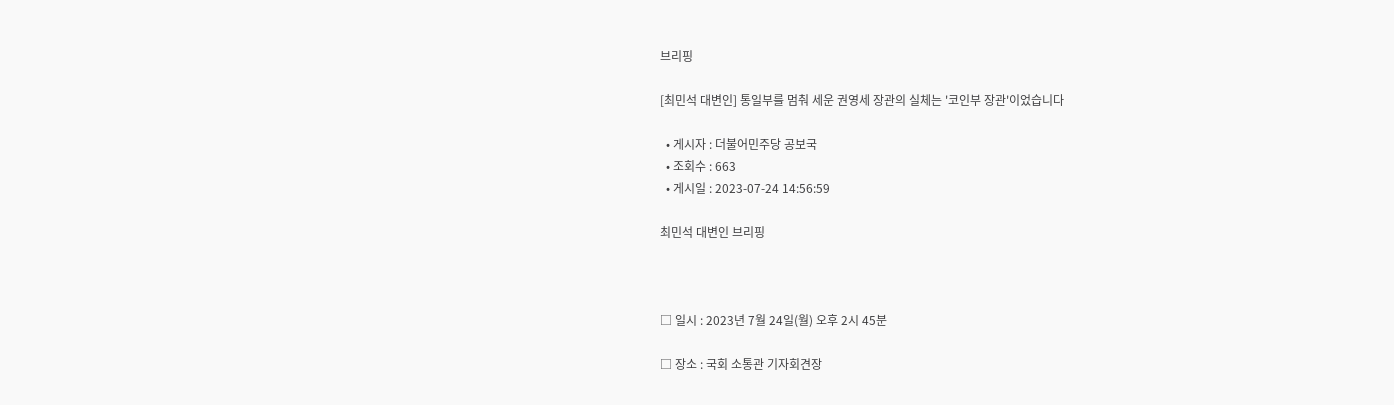브리핑

[최민석 대변인] 통일부를 멈춰 세운 권영세 장관의 실체는 '코인부 장관'이었습니다

  • 게시자 : 더불어민주당 공보국
  • 조회수 : 663
  • 게시일 : 2023-07-24 14:56:59

최민석 대변인 브리핑



□ 일시 : 2023년 7월 24일(월) 오후 2시 45분

□ 장소 : 국회 소통관 기자회견장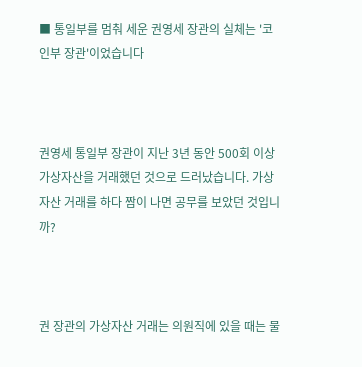■ 통일부를 멈춰 세운 권영세 장관의 실체는 '코인부 장관'이었습니다



권영세 통일부 장관이 지난 3년 동안 500회 이상 가상자산을 거래했던 것으로 드러났습니다. 가상자산 거래를 하다 짬이 나면 공무를 보았던 것입니까?



권 장관의 가상자산 거래는 의원직에 있을 때는 물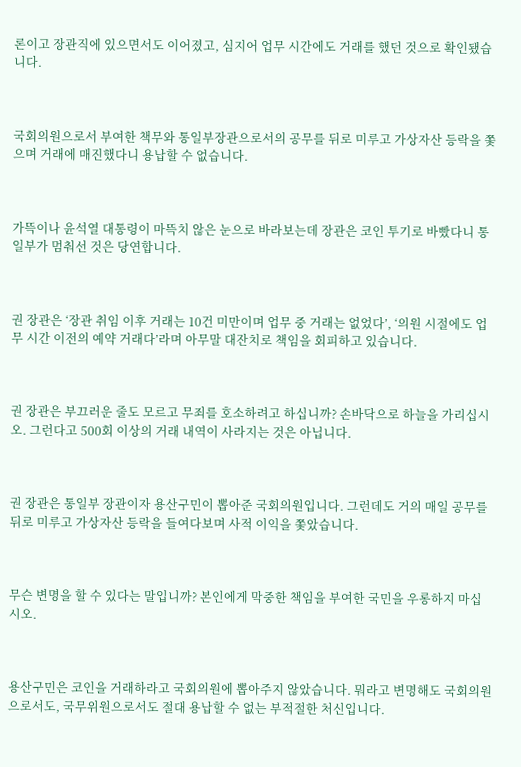론이고 장관직에 있으면서도 이어졌고, 심지어 업무 시간에도 거래를 했던 것으로 확인됐습니다.



국회의원으로서 부여한 책무와 통일부장관으로서의 공무를 뒤로 미루고 가상자산 등락을 쫓으며 거래에 매진했다니 용납할 수 없습니다.



가뜩이나 윤석열 대통령이 마뜩치 않은 눈으로 바라보는데 장관은 코인 투기로 바빴다니 통일부가 멈춰선 것은 당연합니다.



권 장관은 ‘장관 취임 이후 거래는 10건 미만이며 업무 중 거래는 없었다’, ‘의원 시절에도 업무 시간 이전의 예약 거래다’라며 아무말 대잔치로 책임을 회피하고 있습니다.



권 장관은 부끄러운 줄도 모르고 무죄를 호소하려고 하십니까? 손바닥으로 하늘을 가리십시오. 그런다고 500회 이상의 거래 내역이 사라지는 것은 아닙니다.



권 장관은 통일부 장관이자 용산구민이 뽑아준 국회의원입니다. 그런데도 거의 매일 공무를 뒤로 미루고 가상자산 등락을 들여다보며 사적 이익을 쫓았습니다.



무슨 변명을 할 수 있다는 말입니까? 본인에게 막중한 책임을 부여한 국민을 우롱하지 마십시오.



용산구민은 코인을 거래하라고 국회의원에 뽑아주지 않았습니다. 뭐라고 변명해도 국회의원으로서도, 국무위원으로서도 절대 용납할 수 없는 부적절한 처신입니다.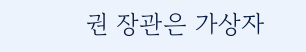권 장관은 가상자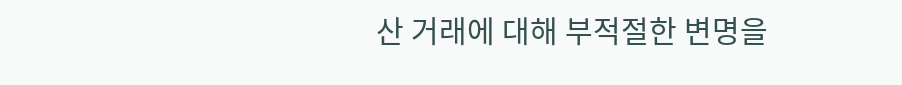산 거래에 대해 부적절한 변명을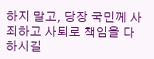하지 말고, 당장 국민께 사죄하고 사퇴로 책임을 다하시길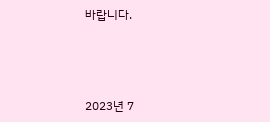바랍니다.



2023년 7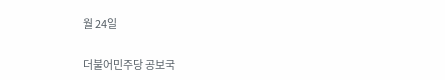월 24일

더불어민주당 공보국